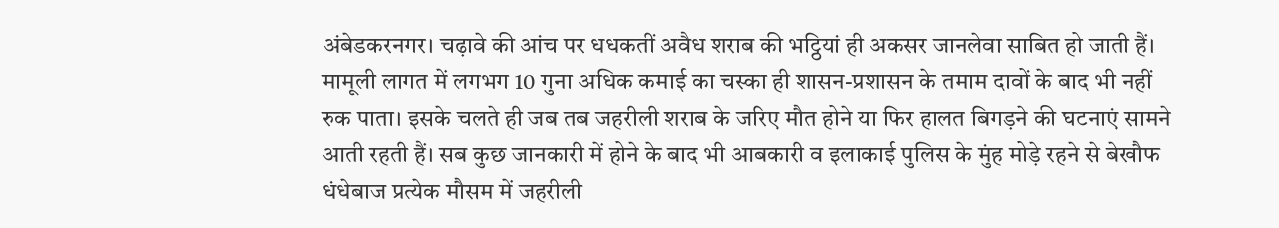अंबेडकरनगर। चढ़ावे की आंच पर धधकतीं अवैध शराब की भट्ठियां ही अकसर जानलेवा साबित हो जाती हैं। मामूली लागत में लगभग 10 गुना अधिक कमाई का चस्का ही शासन-प्रशासन के तमाम दावों के बाद भी नहीं रुक पाता। इसके चलते ही जब तब जहरीली शराब के जरिए मौत होने या फिर हालत बिगड़ने की घटनाएं सामने आती रहती हैं। सब कुछ जानकारी में होने के बाद भी आबकारी व इलाकाई पुलिस के मुंह मोड़े रहने से बेखौफ धंधेबाज प्रत्येक मौसम में जहरीली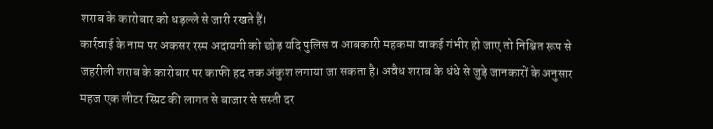शराब के कारोबार को धड़ल्ले से जारी रखते हैं।
कार्रवाई के नाम पर अकसर रस्म अदायगी को छोड़ यदि पुलिस व आबकारी महकमा वाकई गंभीर हो जाए तो निश्चित रूप से जहरीली शराब के कारोबार पर काफी हद तक अंकुश लगाया जा सकता है। अवैध शराब के धंधे से जुड़े जानकारों के अनुसार महज एक लीटर स्प्रिट की लागत से बाजार से सस्ती दर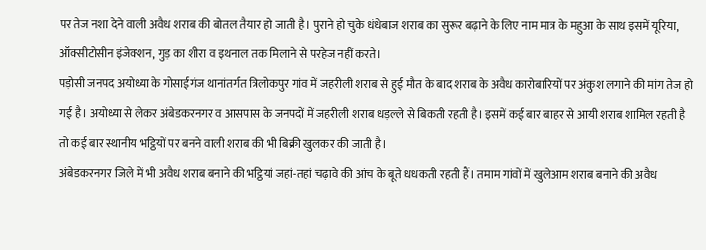पर तेज नशा देने वाली अवैध शराब की बोतल तैयार हो जाती है। पुराने हो चुके धंधेबाज शराब का सुरूर बढ़ाने के लिए नाम मात्र के महुआ के साथ इसमें यूरिया, ऑक्सीटोसीन इंजेक्शन, गुड़ का शीरा व इथनाल तक मिलाने से परहेज नहीं करते।
पड़ोसी जनपद अयोध्या के गोसाईगंज थानांतर्गत त्रिलोकपुर गांव में जहरीली शराब से हुई मौत के बाद शराब के अवैध कारोबारियों पर अंकुश लगाने की मांग तेज हो गई है। अयोध्या से लेकर अंबेडकरनगर व आसपास के जनपदों में जहरीली शराब धड़ल्ले से बिकती रहती है। इसमें कई बार बाहर से आयी शराब शामिल रहती है तो कई बार स्थानीय भट्ठियों पर बनने वाली शराब की भी बिक्री खुलकर की जाती है।
अंबेडकरनगर जिले में भी अवैध शराब बनाने की भट्ठियां जहां-तहां चढ़ावे की आंच के बूते धधकती रहती हैं। तमाम गांवों में खुलेआम शराब बनाने की अवैध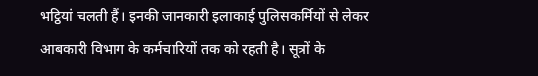भट्ठियां चलती हैं। इनकी जानकारी इलाकाई पुलिसकर्मियों से लेकर आबकारी विभाग के कर्मचारियों तक को रहती है। सूत्रों के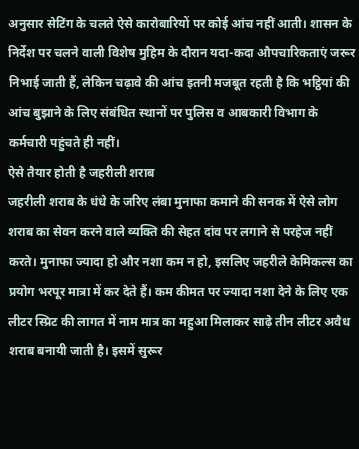अनुसार सेटिंग के चलते ऐसे कारोबारियों पर कोई आंच नहीं आती। शासन के निर्देश पर चलने वाली विशेष मुहिम के दौरान यदा-कदा औपचारिकताएं जरूर निभाई जाती हैं, लेकिन चढ़ावे की आंच इतनी मजबूत रहती है कि भट्ठियां की आंच बुझाने के लिए संबंधित स्थानों पर पुलिस व आबकारी विभाग के कर्मचारी पहुंचते ही नहीं।
ऐसे तैयार होती है जहरीली शराब
जहरीली शराब के धंधे के जरिए लंबा मुनाफा कमाने की सनक में ऐसे लोग शराब का सेवन करने वाले व्यक्ति की सेहत दांव पर लगाने से परहेज नहीं करते। मुनाफा ज्यादा हो और नशा कम न हो, इसलिए जहरीले केमिकल्स का प्रयोग भरपूर मात्रा में कर देते हैं। कम कीमत पर ज्यादा नशा देने के लिए एक लीटर स्प्रिट की लागत में नाम मात्र का महुआ मिलाकर साढ़े तीन लीटर अवैध शराब बनायी जाती है। इसमें सुरूर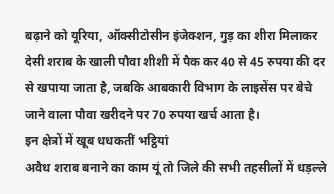बढ़ाने को यूरिया, ऑक्सीटोसीन इंजेक्शन, गुड़ का शीरा मिलाकर देसी शराब के खाली पौवा शीशी में पैक कर 40 से 45 रुपया की दर से खपाया जाता है, जबकि आबकारी विभाग के लाइसेंस पर बेचे जाने वाला पौवा खरीदने पर 70 रुपया खर्च आता है।
इन क्षेत्रों में खूब धधकतीं भट्ठियां
अवैध शराब बनाने का काम यूं तो जिले की सभी तहसीलों में धड़ल्ले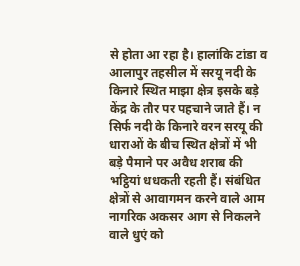से होता आ रहा है। हालांकि टांडा व आलापुर तहसील में सरयू नदी के किनारे स्थित माझा क्षेत्र इसके बड़े केंद्र के तौर पर पहचाने जाते हैं। न सिर्फ नदी के किनारे वरन सरयू की धाराओं के बीच स्थित क्षेत्रों में भी बड़े पैमाने पर अवैध शराब की भट्ठियां धधकती रहती हैं। संबंधित क्षेत्रों से आवागमन करने वाले आम नागरिक अकसर आग से निकलने वाले धुएं को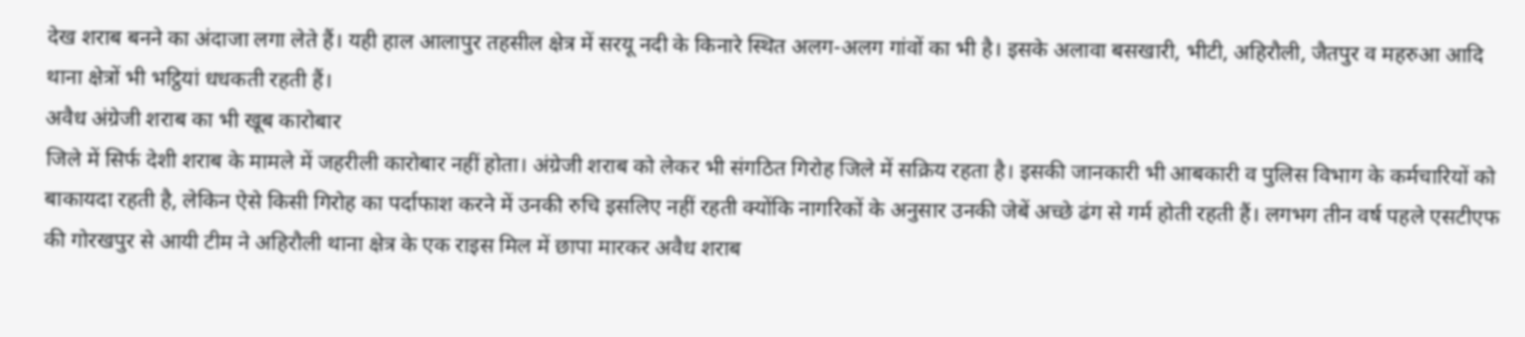देख शराब बनने का अंदाजा लगा लेते हैं। यही हाल आलापुर तहसील क्षेत्र में सरयू नदी के किनारे स्थित अलग-अलग गांवों का भी है। इसके अलावा बसखारी, भीटी, अहिरौली, जैतपुर व महरुआ आदि थाना क्षेत्रों भी भट्ठियां धधकती रहती हैं।
अवैध अंग्रेजी शराब का भी खूब कारोबार
जिले में सिर्फ देशी शराब के मामले में जहरीली कारोबार नहीं होता। अंग्रेजी शराब को लेकर भी संगठित गिरोह जिले में सक्रिय रहता है। इसकी जानकारी भी आबकारी व पुलिस विभाग के कर्मचारियों को बाकायदा रहती है, लेकिन ऐसे किसी गिरोह का पर्दाफाश करने में उनकी रुचि इसलिए नहीं रहती क्योंकि नागरिकों के अनुसार उनकी जेबें अच्छे ढंग से गर्म होती रहती हैं। लगभग तीन वर्ष पहले एसटीएफ की गोरखपुर से आयी टीम ने अहिरौली थाना क्षेत्र के एक राइस मिल में छापा मारकर अवैध शराब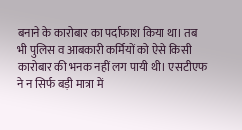बनाने के कारोबार का पर्दाफाश किया था। तब भी पुलिस व आबकारी कर्मियों को ऐसे किसी कारोबार की भनक नहीं लग पायी थी। एसटीएफ ने न सिर्फ बड़ी मात्रा में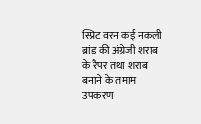स्प्रिट वरन कई नकली ब्रांड की अंग्रेजी शराब के रैपर तथा शराब बनाने के तमाम उपकरण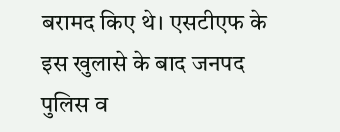बरामद किए थे। एसटीएफ के इस खुलासे के बाद जनपद पुलिस व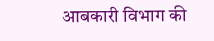आबकारी विभाग की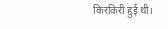किरकिरी हुई थी।